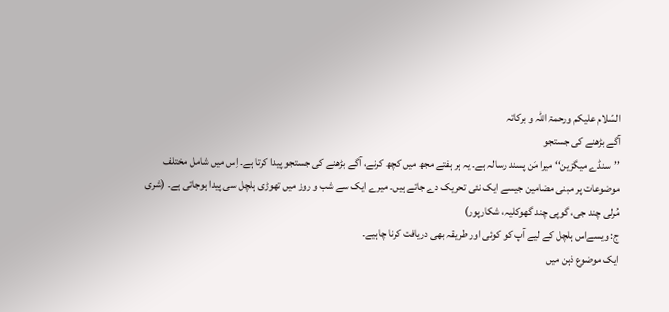السّلام علیکم ورحمۃ اللہ و برکاتہ
آگے بڑھنے کی جستجو
’’سنڈے میگزین‘‘ میرا مَن پسند رسالہ ہے۔ یہ ہر ہفتے مجھ میں کچھ کرنے، آگے بڑھنے کی جستجو پیدا کرتا ہے۔ اِس میں شامل مختلف موضوعات پر مبنی مضامین جیسے ایک نئی تحریک دے جاتے ہیں۔ میرے ایک سے شب و روز میں تھوڑی ہلچل سی پیدا ہوجاتی ہے۔ (شری مُرلی چند جی، گوپی چند گھوکلیہ، شکارپور)
ج: ویسےاس ہلچل کے لیے آپ کو کوئی اور طریقہ بھی دریافت کرنا چاہیے۔
ایک موضوع ذہن میں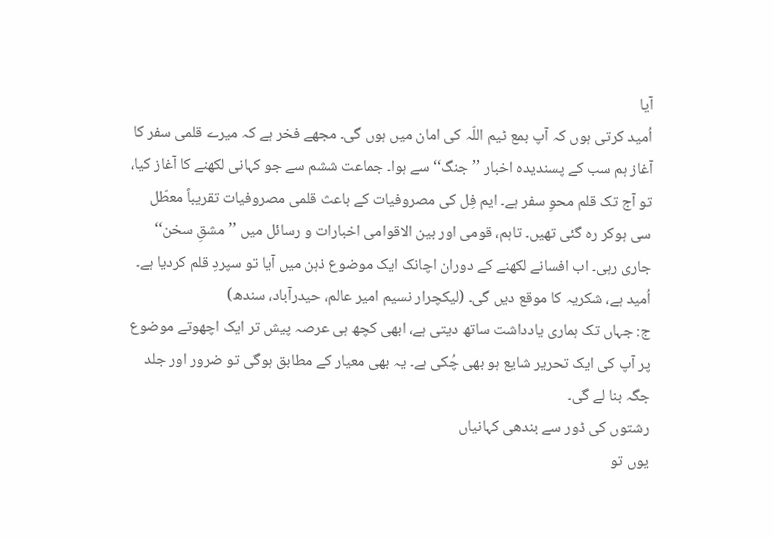آیا
اُمید کرتی ہوں کہ آپ بمع ٹیم اللّہ کی امان میں ہوں گی۔ مجھے فخر ہے کہ میرے قلمی سفر کا آغاز ہم سب کے پسندیدہ اخبار ’’جنگ‘‘ سے ہوا۔ جماعت ششم سے جو کہانی لکھنے کا آغاز کیا، تو آج تک قلم محوِ سفر ہے۔ ایم فِل کی مصروفیات کے باعث قلمی مصروفیات تقریباً معطّل سی ہوکر رہ گئی تھیں۔ تاہم، قومی اور بین الاقوامی اخبارات و رسائل میں ’’مشقِ سخن‘‘ جاری رہی۔ اب افسانے لکھنے کے دوران اچانک ایک موضوع ذہن میں آیا تو سپردِ قلم کردیا ہے۔ اُمید ہے، شکریہ کا موقع دیں گی۔ (لیکچرار نسیم امیر عالم، حیدرآباد، سندھ)
ج: جہاں تک ہماری یادداشت ساتھ دیتی ہے، ابھی کچھ ہی عرصہ پیش تر ایک اچھوتے موضوع پر آپ کی ایک تحریر شایع ہو بھی چُکی ہے۔ یہ بھی معیار کے مطابق ہوگی تو ضرور اور جلد جگہ بنا لے گی۔
رشتوں کی ڈور سے بندھی کہانیاں
یوں تو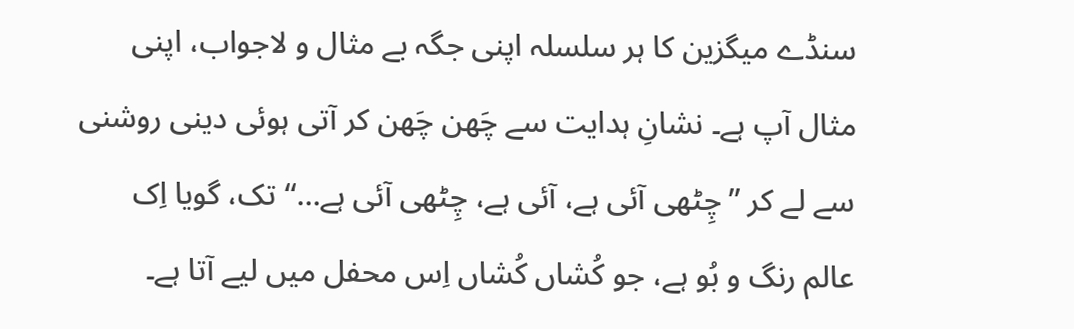سنڈے میگزین کا ہر سلسلہ اپنی جگہ بے مثال و لاجواب، اپنی مثال آپ ہے۔ نشانِ ہدایت سے چَھن چَھن کر آتی ہوئی دینی روشنی سے لے کر ’’چِٹھی آئی ہے، آئی ہے، چِٹھی آئی ہے…‘‘ تک، گویا اِک عالم رنگ و بُو ہے، جو کُشاں کُشاں اِس محفل میں لیے آتا ہے۔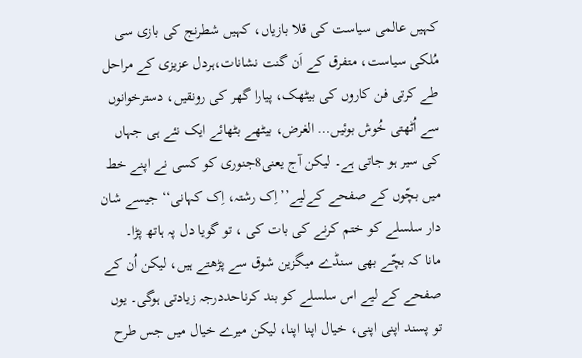کہیں عالمی سیاست کی قلا بازیاں، کہیں شطرنج کی بازی سی مُلکی سیاست، متفرق کے اَن گنت نشانات،ہردل عزیزی کے مراحل طے کرتی فن کاروں کی بیٹھک، پیارا گھر کی رونقیں، دسترخوانوں سے اُٹھتی خُوش بوئیں… الغرض، بیٹھے بٹھائے ایک نئے ہی جہاں کی سیر ہو جاتی ہے۔ لیکن آج یعنی8جنوری کو کسی نے اپنے خط میں بچّوں کے صفحے کےلیے’’اِک رشتہ، اِک کہانی‘‘ جیسے شان دار سلسلے کو ختم کرنے کی بات کی ، تو گویا دل پہ ہاتھ پڑا۔
مانا کہ بچّے بھی سنڈے میگزین شوق سے پڑھتے ہیں، لیکن اُن کے صفحے کے لیے اس سلسلے کو بند کرناحددرجہ زیادتی ہوگی۔ یوں تو پسند اپنی اپنی، خیال اپنا اپنا، لیکن میرے خیال میں جس طرح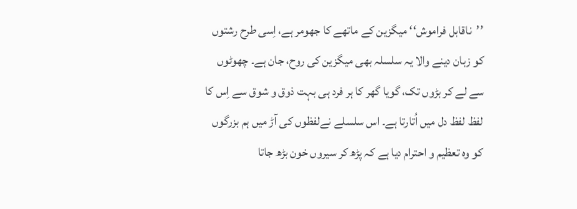’’ناقابل فراموش‘‘ میگزین کے ماتھے کا جھومر ہے، اِسی طرح رشتوں کو زبان دینے والا یہ سلسلہ بھی میگزین کی روح، جان ہے۔ چھوٹوں سے لے کر بڑوں تک، گویا گھر کا ہر فرد ہی بہت ذوق و شوق سے اِس کا لفظ لفظ دل میں اُتارتا ہے۔ اس سلسلے نےلفظوں کی آڑ میں ہم بزرگوں کو وہ تعظیم و احترام دیا ہے کہ پڑھ کر سیروں خون بڑھ جاتا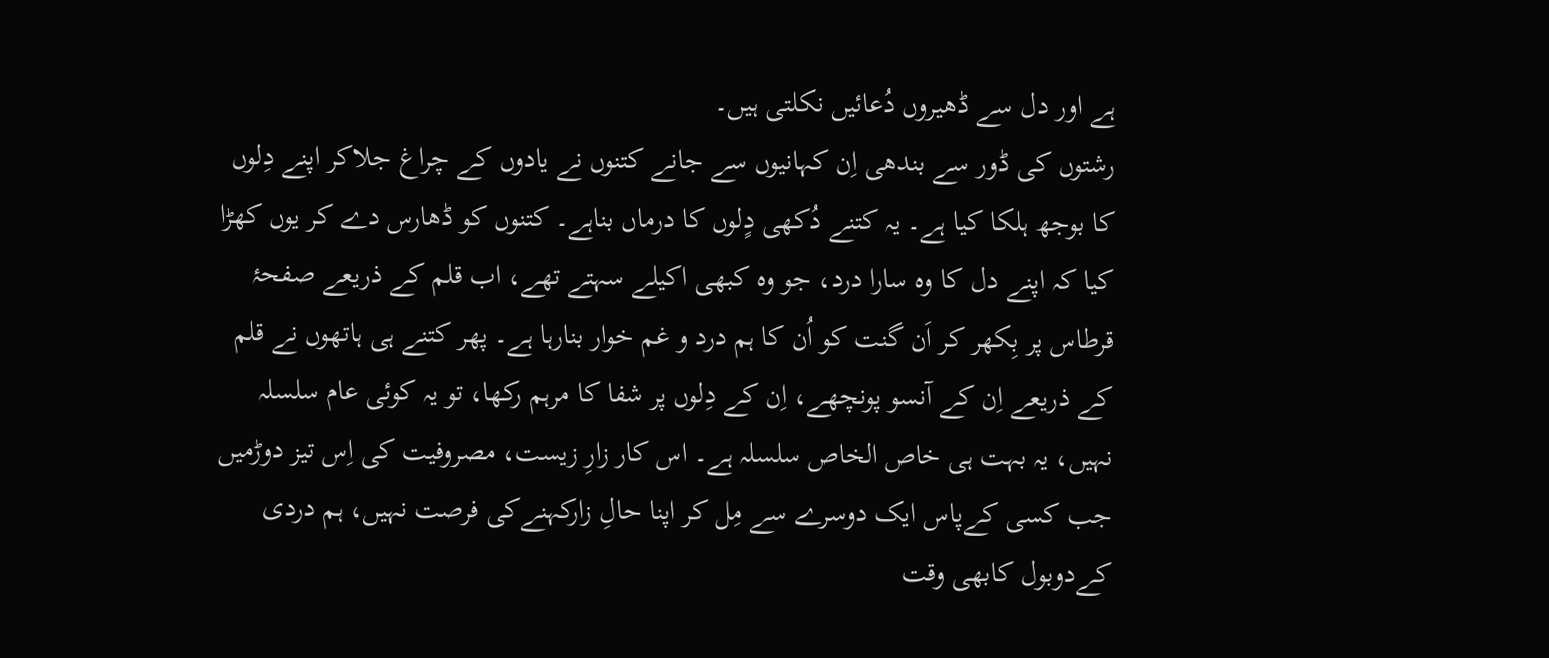ہے اور دل سے ڈھیروں دُعائیں نکلتی ہیں۔
رشتوں کی ڈور سے بندھی اِن کہانیوں سے جانے کتنوں نے یادوں کے چراغ جلاکر اپنے دِلوں کا بوجھ ہلکا کیا ہے۔ یہ کتنے دُکھی دٍلوں کا درماں بناہے۔ کتنوں کو ڈھارس دے کر یوں کھڑا کیا کہ اپنے دل کا وہ سارا درد، جو وہ کبھی اکیلے سہتے تھے، اب قلم کے ذریعے صفحۂ قرطاس پر بِکھر کر اَن گنت کو اُن کا ہم درد و غم خوار بنارہا ہے۔ پھر کتنے ہی ہاتھوں نے قلم کے ذریعے اِن کے آنسو پونچھے، اِن کے دِلوں پر شفا کا مرہم رکھا، تو یہ کوئی عام سلسلہ نہیں، یہ بہت ہی خاص الخاص سلسلہ ہے۔ اس کار زارِ زیست، مصروفیت کی اِس تیز دوڑمیں جب کسی کےپاس ایک دوسرے سے مِل کر اپنا حالِ زارکہنےکی فرصت نہیں، ہم دردی کےدوبول کابھی وقت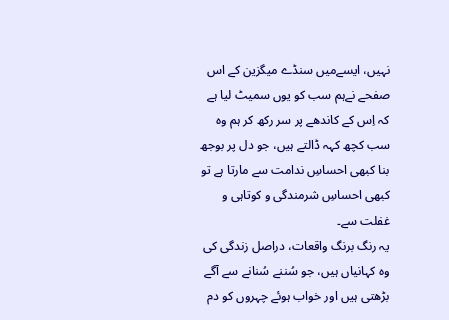نہیں، ایسےمیں سنڈے میگزین کے اس صفحے نےہم سب کو یوں سمیٹ لیا ہے کہ اِس کے کاندھے پر سر رکھ کر ہم وہ سب کچھ کہہ ڈالتے ہیں، جو دل پر بوجھ بنا کبھی احساسِ ندامت سے مارتا ہے تو کبھی احساسِ شرمندگی و کوتاہی و غفلت سے۔
یہ رنگ برنگ واقعات، دراصل زندگی کی وہ کہانیاں ہیں، جو سُننے سُنانے سے آگے بڑھتی ہیں اور خواب ہوئے چہروں کو دم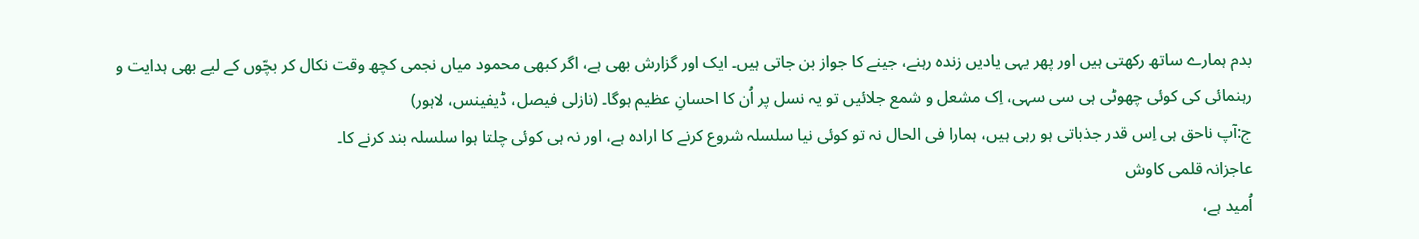بدم ہمارے ساتھ رکھتی ہیں اور پھر یہی یادیں زندہ رہنے، جینے کا جواز بن جاتی ہیں۔ ایک اور گزارش بھی ہے، اگر کبھی محمود میاں نجمی کچھ وقت نکال کر بچّوں کے لیے بھی ہدایت و رہنمائی کی کوئی چھوٹی ہی سی سہی، اِک مشعل و شمع جلائیں تو یہ نسل پر اُن کا احسانِ عظیم ہوگا۔ (نازلی فیصل، ڈیفینس، لاہور)
ج:آپ ناحق ہی اِس قدر جذباتی ہو رہی ہیں، ہمارا فی الحال نہ تو کوئی نیا سلسلہ شروع کرنے کا ارادہ ہے، اور نہ ہی کوئی چلتا ہوا سلسلہ بند کرنے کا۔
عاجزانہ قلمی کاوش
اُمید ہے،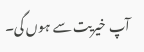آپ خیریت سے ہوں گی۔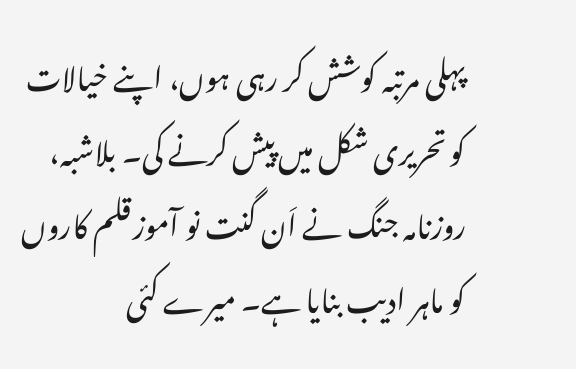پہلی مرتبہ کوشش کر رہی ہوں، اپنے خیالات کو تحریری شکل میں پیش کرنے کی۔ بلاشبہ، روزنامہ جنگ نے اَن گنت نو آموز قلم کاروں کو ماہر ادیب بنایا ہے۔ میرے کئی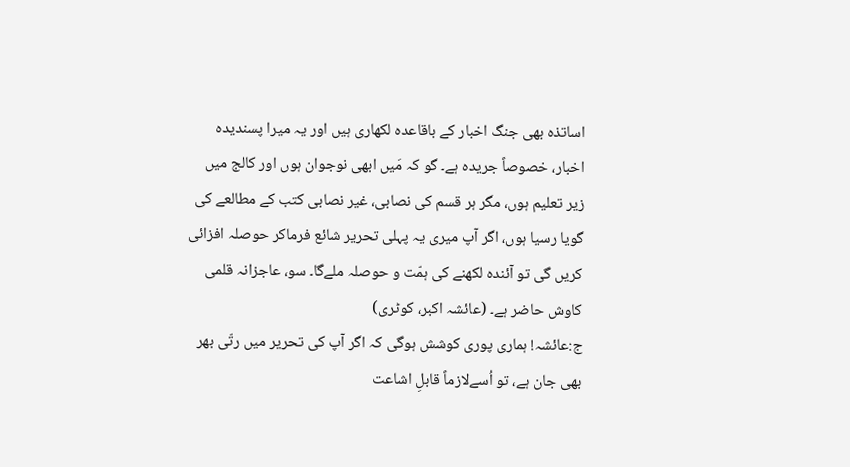اساتذہ بھی جنگ اخبار کے باقاعدہ لکھاری ہیں اور یہ میرا پسندیدہ اخبار، خصوصاً جریدہ ہے۔ گو کہ مَیں ابھی نوجوان ہوں اور کالج میں زیر تعلیم ہوں، مگر ہر قسم کی نصابی، غیر نصابی کتب کے مطالعے کی گویا رسیا ہوں، اگر آپ میری یہ پہلی تحریر شائع فرماکر حوصلہ افزائی کریں گی تو آئندہ لکھنے کی ہمّت و حوصلہ ملےگا۔ سو، عاجزانہ قلمی کاوش حاضر ہے۔ (عائشہ اکبر، کوٹری)
ج:عائشہ! ہماری پوری کوشش ہوگی کہ اگر آپ کی تحریر میں رتّی بھر بھی جان ہے، تو اُسےلازماً قابلِ اشاعت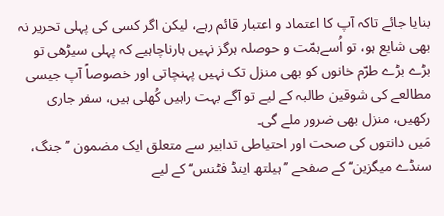بنایا جائے تاکہ آپ کا اعتماد و اعتبار قائم رہے، لیکن اگر کسی کی پہلی تحریر نہ بھی شایع ہو، تو اُسےہمّت و حوصلہ ہرگز نہیں ہارناچاہیے کہ پہلی سیڑھی تو بڑے بڑے طرّم خانوں کو بھی منزل تک نہیں پہنچاتی اور خصوصاً آپ جیسی مطالعے کی شوقین طالبہ کے لیے تو آگے بہت راہیں کُھلی ہیں، سفر جاری رکھیں، منزل بھی ضرور ملے گی۔
مَیں دانتوں کی صحت اور احتیاطی تدابیر سے متعلق ایک مضمون ’’جنگ، سنڈے میگزین‘‘ کے صفحے ’’ہیلتھ اینڈ فٹنس‘‘ کے لیے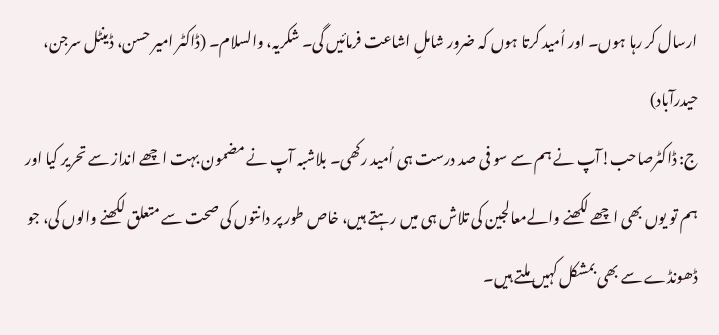ارسال کر رہا ہوں۔ اور اُمید کرتا ہوں کہ ضرور شاملِ اشاعت فرمائیں گی۔ شکریہ، والسلام۔ (ڈاکٹر امیر حسن، ڈینٹل سرجن، حیدرآباد)
ج: ڈاکٹرصاحب!آپ نے ہم سے سو فی صد درست ہی اُمید رکھی۔ بلاشبہ آپ نے مضمون بہت اچھے انداز سے تحریر کیا اور ہم تو یوں بھی اچھے لکھنے والےمعالجین کی تلاش ہی میں رہتے ہیں، خاص طور پر دانتوں کی صحت سے متعلق لکھنے والوں کی، جو ڈھونڈے سے بھی بمشکل کہیں ملتے ہیں۔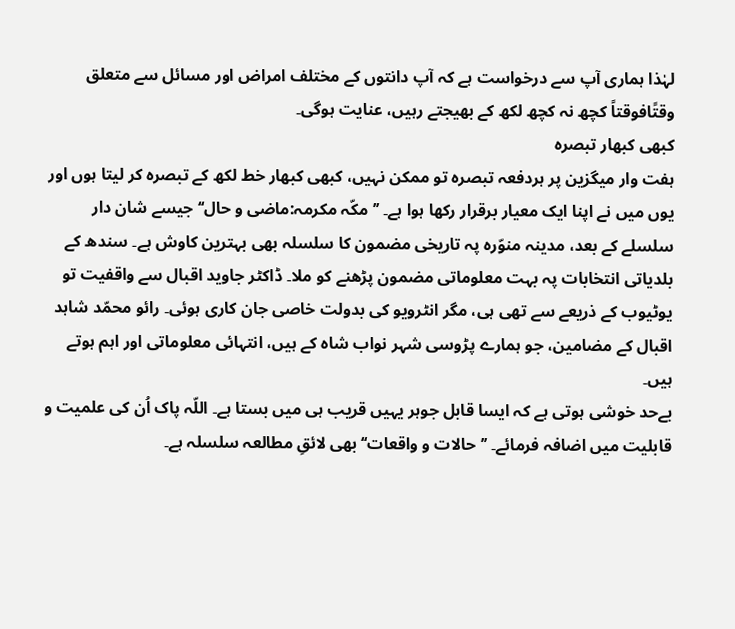لہٰذا ہماری آپ سے درخواست ہے کہ آپ دانتوں کے مختلف امراض اور مسائل سے متعلق وقتًافوقتاً کچھ نہ کچھ لکھ کے بھیجتے رہیں، عنایت ہوگی۔
کبھی کبھار تبصرہ
ہفت وار میگزین پر ہردفعہ تبصرہ تو ممکن نہیں، کبھی کبھار خط لکھ کے تبصرہ کر لیتا ہوں اور یوں میں نے اپنا ایک معیار برقرار رکھا ہوا ہے۔ ’’مکّہ مکرمہ:ماضی و حال‘‘ جیسے شان دار سلسلے کے بعد، مدینہ منوّرہ پہ تاریخی مضمون کا سلسلہ بھی بہترین کاوش ہے۔ سندھ کے بلدیاتی انتخابات پہ بہت معلوماتی مضمون پڑھنے کو ملا۔ ڈاکٹر جاوید اقبال سے واقفیت تو یوٹیوب کے ذریعے سے تھی ہی، مگر انٹرویو کی بدولت خاصی جان کاری ہوئی۔ رائو محمّد شاہد اقبال کے مضامین، جو ہمارے پڑوسی شہر نواب شاہ کے ہیں، انتہائی معلوماتی اور اہم ہوتے ہیں۔
بےحد خوشی ہوتی ہے کہ ایسا قابل جوہر یہیں قریب ہی میں بستا ہے۔ اللّہ پاک اُن کی علمیت و قابلیت میں اضافہ فرمائے۔ ’’حالات و واقعات‘‘ بھی لائقِ مطالعہ سلسلہ ہے۔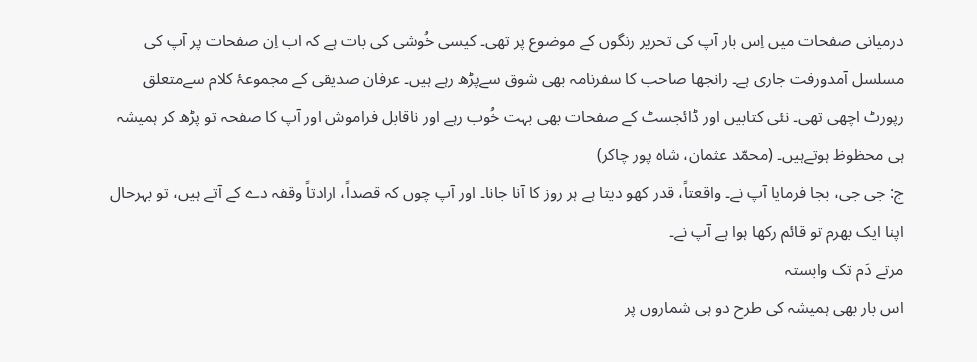درمیانی صفحات میں اِس بار آپ کی تحریر رنگوں کے موضوع پر تھی۔ کیسی خُوشی کی بات ہے کہ اب اِن صفحات پر آپ کی مسلسل آمدورفت جاری ہے۔ رانجھا صاحب کا سفرنامہ بھی شوق سےپڑھ رہے ہیں۔ عرفان صدیقی کے مجموعۂ کلام سےمتعلق رپورٹ اچھی تھی۔ نئی کتابیں اور ڈائجسٹ کے صفحات بھی بہت خُوب رہے اور ناقابل فراموش اور آپ کا صفحہ تو پڑھ کر ہمیشہ ہی محظوظ ہوتےہیں۔ (محمّد عثمان، شاہ پور چاکر)
ج: جی جی، بجا فرمایا آپ نے۔ واقعتاً، قدر کھو دیتا ہے ہر روز کا آنا جانا۔ اور آپ چوں کہ قصداً، ارادتاً وقفہ دے کے آتے ہیں، تو بہرحال اپنا ایک بھرم تو قائم رکھا ہوا ہے آپ نے۔
مرتے دَم تک وابستہ
اس بار بھی ہمیشہ کی طرح دو ہی شماروں پر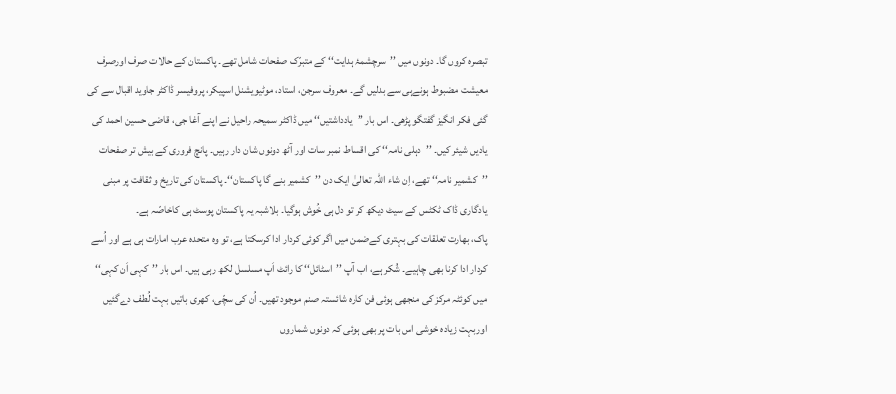تبصرہ کروں گا۔ دونوں میں ’’سرچشمۂ ہدایت‘‘ کے متبرّک صفحات شامل تھے۔ پاکستان کے حالات صرف اورصرف معیشت مضبوط ہونےہی سے بدلیں گے۔ معروف سرجن، استاد، موٹیویشنل اسپیکر، پروفیسر ڈاکٹر جاوید اقبال سے کی گئی فکر انگیز گفتگو پڑھی۔ اس بار ’’یادداشتیں‘‘ میں ڈاکٹر سمیحہ راحیل نے اپنے آغا جی، قاضی حسین احمد کی یادیں شیئر کیں۔ ’’دہلی نامہ‘‘ کی اقساط نمبر سات اور آٹھ دونوں شان دار رہیں۔ پانچ فروری کے بیش تر صفحات ’’کشمیر نامہ‘‘ تھے، اِن شاء اللہ تعالیٰ ایک دن ’’کشمیر بنے گا پاکستان‘‘۔ پاکستان کی تاریخ و ثقافت پر مبنی یادگاری ڈاک ٹکٹس کے سیٹ دیکھ کر تو دل ہی خُوش ہوگیا۔ بلاشبہ یہ پاکستان پوسٹ ہی کاخاصّہ ہے۔
پاک، بھارت تعلقات کی بہتری کےضمن میں اگر کوئی کردار ادا کرسکتا ہے، تو وہ متحدہ عرب امارات ہی ہے اور اُسے کردار ادا کرنا بھی چاہیے۔ شُکر ہے، اب آپ ’’اسٹائل‘‘ کا رائٹ اَپ مسلسل لکھ رہی ہیں۔ اس بار ’’کہی اَن کہی‘‘ میں کوئٹہ مرکز کی منجھی ہوئی فن کارہ شائستہ صنم موجود تھیں۔ اُن کی سچّی، کھری باتیں بہت لُطف دےگئیں اوربہت زیادہ خوشی اس بات پر بھی ہوئی کہ دونوں شماروں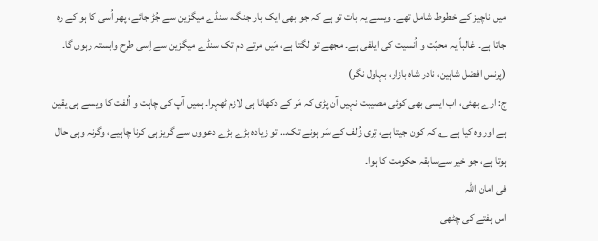میں ناچیز کے خطوط شامل تھے۔ ویسے یہ بات تو ہے کہ جو بھی ایک بار جنگ، سنڈے میگزین سے جُڑ جائے، پھر اُسی کا ہو کے رہ جاتا ہے۔ غالباً یہ محبّت و اُنسیت کی ایلفی ہے۔ مجھے تو لگتا ہے، مَیں مرتے دم تک سنڈے میگزین سے اِسی طرح وابستہ رہوں گا۔ (پرنس افضل شاہین، نادر شاہ بازار، بہاول نگر)
ج: ارے بھئی، اب ایسی بھی کوئی مصیبت نہیں آن پڑی کہ مَر کے دکھانا ہی لازم ٹھہرا۔ ہمیں آپ کی چاہت و اُلفت کا ویسے ہی یقین ہے اور وہ کیا ہے ؎ کہ کون جیتا ہے، تِری زُلف کے سَر ہونے تک… تو زیادہ بڑے بڑے دعووں سے گریز ہی کرنا چاہیے، وگرنہ وہی حال ہوتا ہے، جو خیر سےسابقہ حکومت کا ہوا۔
فی امان اللہ
اس ہفتے کی چٹھی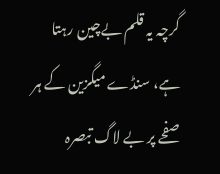گرچہ یہ قلم بےچین رہتا ہے، سنڈے میگزین کے ہر صفحے پر بے لاگ تبصرہ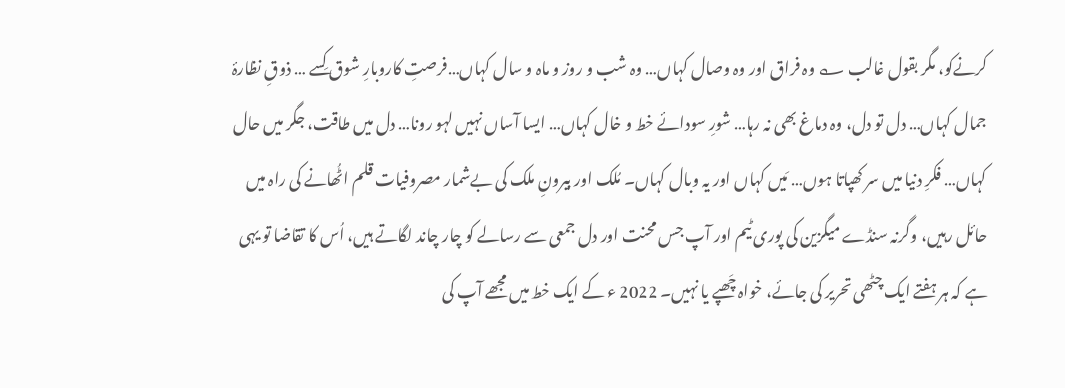کرنےکو، مگر بقول غالب ؎ وہ فراق اور وہ وصال کہاں… وہ شب و روز و ماہ و سال کہاں…فرصتِ کاروبارِ شوق کِسے … ذوقِ نظارۂ جمال کہاں… دل تو دل، وہ دماغ بھی نہ رہا… شورِ سودائے خط و خال کہاں… ایسا آساں نہیں لہو رونا… دل میں طاقت، جگر میں حال کہاں… فکرِ دنیا میں سر کھپاتا ہوں… مَیں کہاں اور یہ وبال کہاں۔ مُلک اور بیرونِ ملک کی بےشمار مصروفیات قلم اٹُھانے کی راہ میں حائل رہیں، وگرنہ سنڈے میگزین کی پوری ٹیم اور آپ جس محنت اور دل جمعی سے رسالے کو چار چاند لگاتے ہیں، اُس کا تقاضا تو یہی ہے کہ ہر ہفتے ایک چٹھی تحریر کی جائے، خواہ چَھپے یا نہیں۔ 2022 ء کے ایک خط میں مجھے آپ کی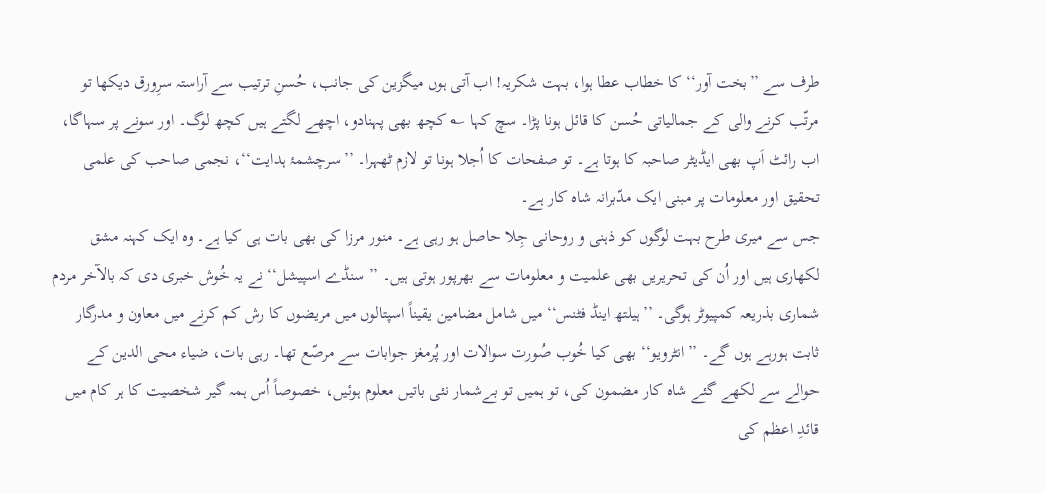طرف سے ’’بخت آور‘‘ کا خطاب عطا ہوا، بہت شکریہ! اب آتی ہوں میگزین کی جانب، حُسنِ ترتیب سے آراستہ سرِورق دیکھا تو مرتّب کرنے والی کے جمالیاتی حُسن کا قائل ہونا پڑا۔ سچ کہا ؎ کچھ بھی پہنادو، اچھے لگتے ہیں کچھ لوگ۔ اور سونے پر سہاگا، اب رائٹ اَپ بھی ایڈیٹر صاحبہ کا ہوتا ہے۔ تو صفحات کا اُجلا ہونا تو لازم ٹھہرا۔ ’’سرچشمۂ ہدایت‘‘، نجمی صاحب کی علمی تحقیق اور معلومات پر مبنی ایک مدّبرانہ شاہ کار ہے۔
جس سے میری طرح بہت لوگوں کو ذہنی و روحانی جِلا حاصل ہو رہی ہے۔ منور مرزا کی بھی بات ہی کیا ہے۔ وہ ایک کہنہ مشق لکھاری ہیں اور اُن کی تحریریں بھی علمیت و معلومات سے بھرپور ہوتی ہیں۔ ’’سنڈے اسپیشل‘‘ نے یہ خُوش خبری دی کہ بالآخر مردم شماری بذریعہ کمپیوٹر ہوگی۔ ’’ہیلتھ اینڈ فٹنس‘‘ میں شامل مضامین یقیناً اسپتالوں میں مریضوں کا رش کم کرنے میں معاون و مدرگار ثابت ہورہے ہوں گے۔ ’’انٹرویو‘‘ بھی کیا خُوب صُورت سوالات اور پُرمغز جوابات سے مرصّع تھا۔ رہی بات، ضیاء محی الدین کے حوالے سے لکھے گئے شاہ کار مضمون کی، تو ہمیں تو بےشمار نئی باتیں معلوم ہوئیں، خصوصاً اُس ہمہ گیر شخصیت کا ہر کام میں قائدِ اعظم کی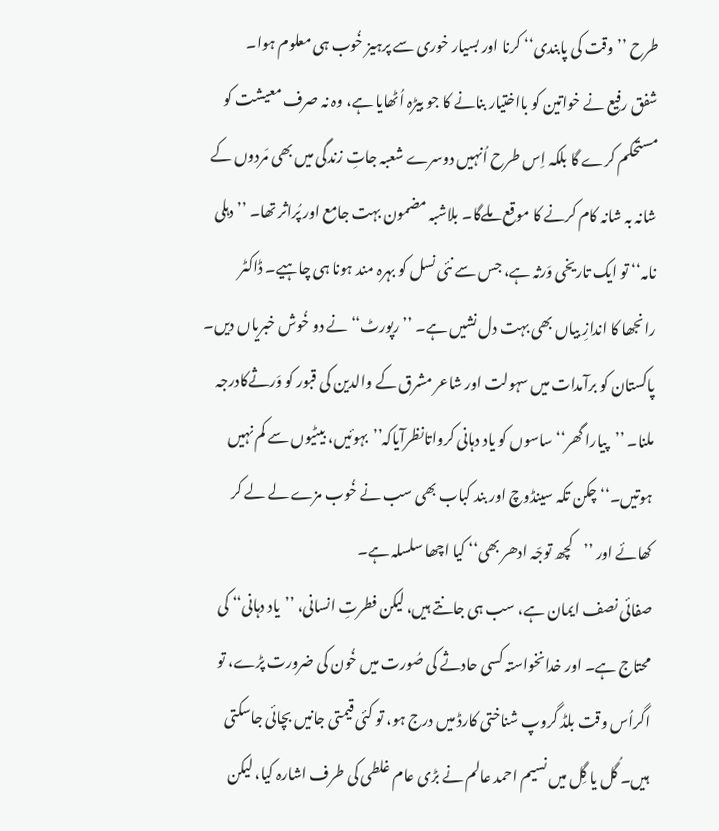طرح ’’وقت کی پابندی‘‘ کرنا اور بسیار خوری سے پرہیز خُوب ہی معلوم ہوا۔
شفق رفیع نے خواتین کو بااختیار بنانے کا جو بیڑہ اُٹھایا ہے، وہ نہ صرف معیشت کو مستحکم کرے گا بلکہ اِس طرح اُنہیں دوسرے شعبہ جاتِ زندگی میں بھی مَردوں کے شانہ بہ شانہ کام کرنے کا موقع ملےگا۔ بلاشبہ مضمون بہت جامع اور پُراثر تھا۔ ’’دہلی نامہ‘‘ تو ایک تاریخی وَرثہ ہے، جس سے نئی نسل کو بہرہ مند ہونا ہی چاہیے۔ ڈاکٹر رانجھا کا اندازِ بیاں بھی بہت دل نشیں ہے۔ ’’رپورٹ‘‘ نے دو خُوش خبریاں دیں۔ پاکستان کو برآمدات میں سہولت اور شاعر مشرق کے والدین کی قبور کو وَرثےکادرجہ ملنا۔ ’’پیارا گھر‘‘ ساسوں کو یاد دہانی کرواتانظرآیاکہ’’بہوئیں، بیٹیوں سے کم نہیں ہوتیں۔‘‘ چکن تکہ سینڈوچ اور بند کباب بھی سب نے خُوب مزے لے لے کر کھائے اور ’’کچھ توجّہ ادھر بھی‘‘ کیا اچھا سلسلہ ہے۔
صفائی نصف ایمان ہے، سب ہی جانتے ہیں، لیکن فطرتِ انسانی، ’’یاد دہانی‘‘ کی محتاج ہے۔ اور خدانخواستہ کسی حادثے کی صُورت میں خُون کی ضرورت پڑے، تو اگراُس وقت بلڈ گروپ شناختی کارڈ میں درج ہو، تو کئی قیمتی جانیں بچائی جاسکتی ہیں۔ گُل یا گِل میں نسیم احمد عالم نے بڑی عام غلطی کی طرف اشارہ کیا، لیکن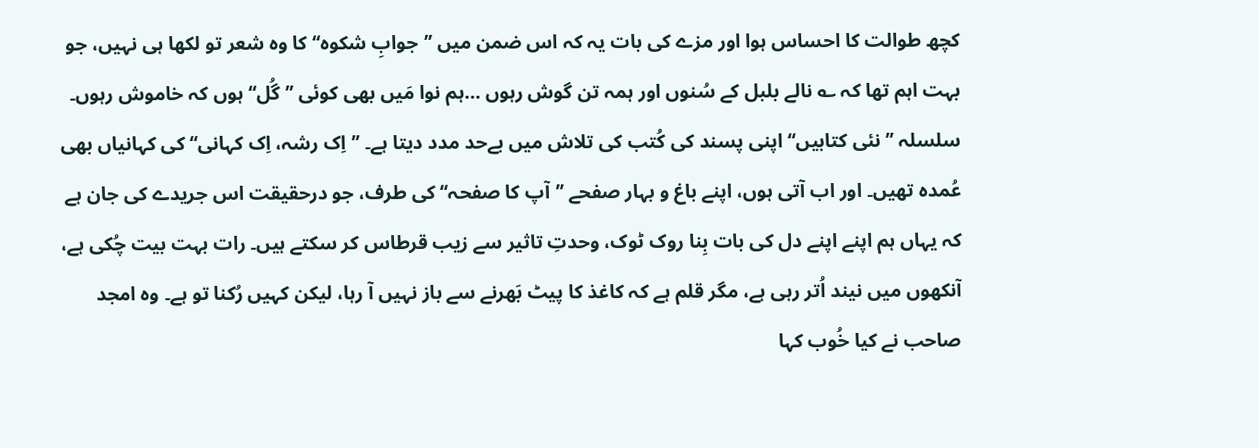کچھ طوالت کا احساس ہوا اور مزے کی بات یہ کہ اس ضمن میں ’’جوابِ شکوہ‘‘ کا وہ شعر تو لکھا ہی نہیں، جو بہت اہم تھا کہ ؎ نالے بلبل کے سُنوں اور ہمہ تن گوش رہوں …ہم نوا مَیں بھی کوئی ’’گُل‘‘ ہوں کہ خاموش رہوں۔ سلسلہ ’’نئی کتابیں‘‘اپنی پسند کی کُتب کی تلاش میں بےحد مدد دیتا ہے۔ ’’اِک رشہ، اِک کہانی‘‘ کی کہانیاں بھی عُمدہ تھیں۔ اور اب آتی ہوں، اپنے باغ و بہار صفحے ’’آپ کا صفحہ‘‘ کی طرف، جو درحقیقت اس جریدے کی جان ہے کہ یہاں ہم اپنے اپنے دل کی بات بِنا روک ٹوک، وحدتِ تاثیر سے زیب قرطاس کر سکتے ہیں۔ رات بہت بیت چُکی ہے، آنکھوں میں نیند اُتر رہی ہے، مگر قلم ہے کہ کاغذ کا پیٹ بَھرنے سے باز نہیں آ رہا، لیکن کہیں رُکنا تو ہے۔ وہ امجد صاحب نے کیا خُوب کہا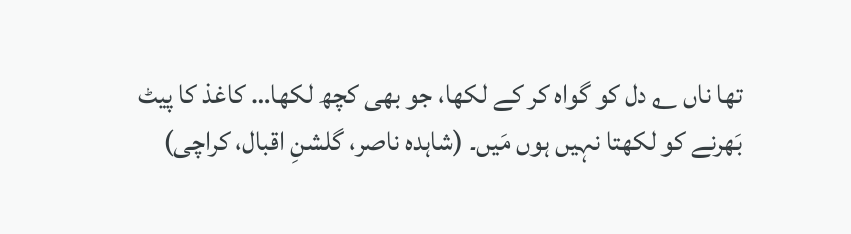تھا ناں ؎ دل کو گواہ کر کے لکھا، جو بھی کچھ لکھا… کاغذ کا پیٹ بَھرنے کو لکھتا نہیں ہوں مَیں۔ (شاہدہ ناصر، گلشنِ اقبال، کراچی)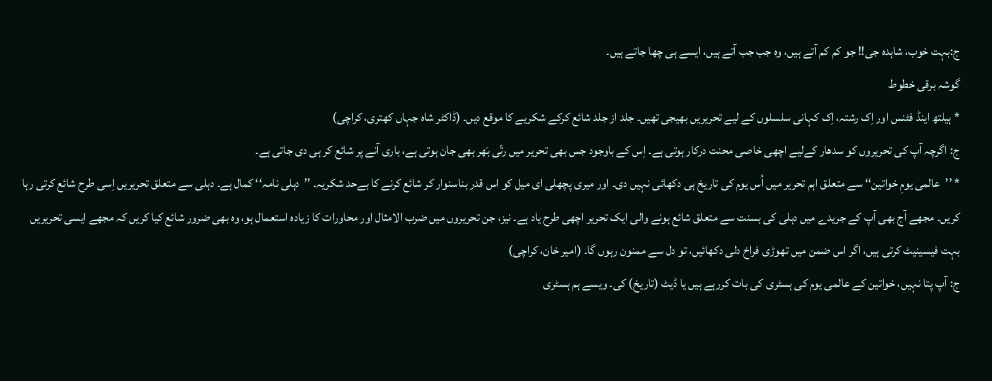ج:بہت خوب، شاہدہ جی!! جو کم کم آتے ہیں، وہ جب جب آتے ہیں، ایسے ہی چھا جاتے ہیں۔
گوشہ برقی خطوط
* ہیلتھ اینڈ فٹنس اور اِک رشتہ، اِک کہانی سلسلوں کے لیے تحریریں بھیجی تھیں۔ جلد از جلد شائع کرکے شکریے کا موقع دیں۔ (ڈاکٹر شاہ جہاں کھتری، کراچی)
ج: اگرچہ آپ کی تحریروں کو سدھار کےلیے اچھی خاصی محنت درکار ہوتی ہے۔ اِس کے باوجود جس بھی تحریر میں رتّی بَھر بھی جان ہوتی ہے، باری آنے پر شائع کر ہی دی جاتی ہے۔
* ’’عالمی یومِ خواتین‘‘ سے متعلق اہم تحریر میں اُس یوم کی تاریخ ہی دکھائی نہیں دی۔ اور میری پچھلی ای میل کو اس قدر بناسنوار کر شائع کرنے کا بےحد شکریہ۔ ’’دہلی نامہ‘‘ کمال ہے۔ دہلی سے متعلق تحریریں اِسی طرح شائع کرتی رہا کریں۔ مجھے آج بھی آپ کے جریدے میں دہلی کی بسنت سے متعلق شائع ہونے والی ایک تحریر اچھی طرح یاد ہے۔ نیز، جن تحریروں میں ضرب الامثال اور محاورات کا زیادہ استعمال ہو، وہ بھی ضرور شائع کیا کریں کہ مجھے ایسی تحریریں بہت فیسینیٹ کرتی ہیں، اگر اس ضمن میں تھوڑی فراخ دلی دکھائیں، تو دل سے ممنون رہوں گا۔ (امیر خان، کراچی)
ج: آپ پتا نہیں، خواتین کے عالمی یوم کی ہسٹری کی بات کررہے ہیں یا ڈیٹ (تاریخ) کی۔ ویسے ہم ہسٹری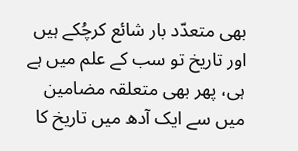بھی متعدّد بار شائع کرچُکے ہیں اور تاریخ تو سب کے علم میں ہے ہی، پھر بھی متعلقہ مضامین میں سے ایک آدھ میں تاریخ کا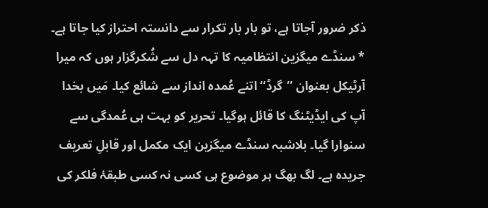ذکر ضرور آجاتا ہے، تو بار بار تکرار سے دانستہ احتراز کیا جاتا ہے۔
* سنڈے میگزین انتظامیہ کا تہہ دل سے شُکرگزار ہوں کہ میرا آرٹیکل بعنوان ’’گرڈ‘‘ اتنے عُمدہ انداز سے شائع کیا۔ مَیں بخدا آپ کی ایڈیٹنگ کا قائل ہوگیا۔ تحریر کو بہت ہی عُمدگی سے سنوارا گیا۔ بلاشبہ سنڈے میگزین ایک مکمل اور قابلِ تعریف جریدہ ہے۔ لگ بھگ ہر موضوع ہی کسی نہ کسی طبقۂ فلکر کی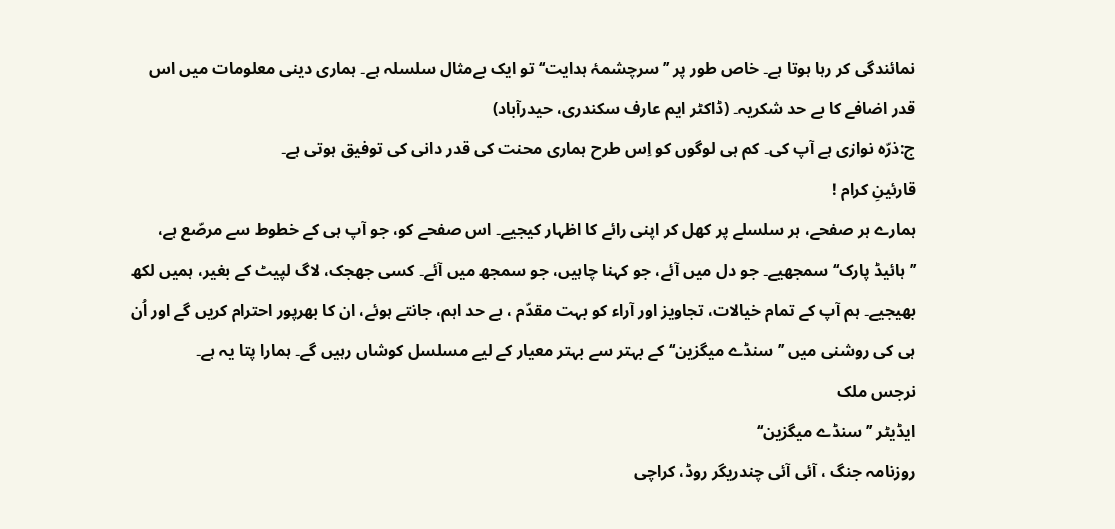نمائندگی کر رہا ہوتا ہے۔ خاص طور پر ’’سرچشمۂ ہدایت‘‘ تو ایک بےمثال سلسلہ ہے۔ ہماری دینی معلومات میں اس قدر اضافے کا بے حد شکریہ۔ (ڈاکٹر ایم عارف سکندری، حیدرآباد)
ج:ذرّہ نوازی ہے آپ کی۔ کم ہی لوگوں کو اِس طرح ہماری محنت کی قدر دانی کی توفیق ہوتی ہے۔
قارئینِ کرام !
ہمارے ہر صفحے، ہر سلسلے پر کھل کر اپنی رائے کا اظہار کیجیے۔ اس صفحے کو، جو آپ ہی کے خطوط سے مرصّع ہے، ’’ہائیڈ پارک‘‘ سمجھیے۔ جو دل میں آئے، جو کہنا چاہیں، جو سمجھ میں آئے۔ کسی جھجک، لاگ لپیٹ کے بغیر، ہمیں لکھ بھیجیے۔ ہم آپ کے تمام خیالات، تجاویز اور آراء کو بہت مقدّم ، بے حد اہم، جانتے ہوئے، ان کا بھرپور احترام کریں گے اور اُن ہی کی روشنی میں ’’سنڈے میگزین‘‘ کے بہتر سے بہتر معیار کے لیے مسلسل کوشاں رہیں گے۔ ہمارا پتا یہ ہے۔
نرجس ملک
ایڈیٹر ’’ سنڈے میگزین‘‘
روزنامہ جنگ ، آئی آئی چندریگر روڈ، کراچی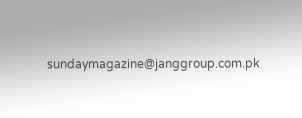sundaymagazine@janggroup.com.pk